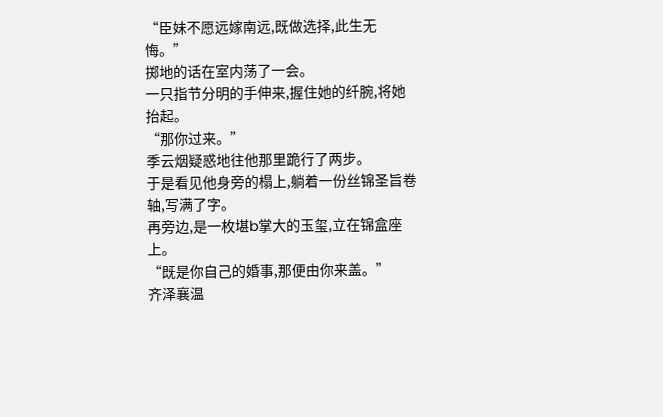“臣妹不愿远嫁南远,既做选择,此生无悔。”
掷地的话在室内荡了一会。
一只指节分明的手伸来,握住她的纤腕,将她抬起。
“那你过来。”
季云烟疑惑地往他那里跪行了两步。
于是看见他身旁的榻上,躺着一份丝锦圣旨卷轴,写满了字。
再旁边,是一枚堪b掌大的玉玺,立在锦盒座上。
“既是你自己的婚事,那便由你来盖。”
齐泽襄温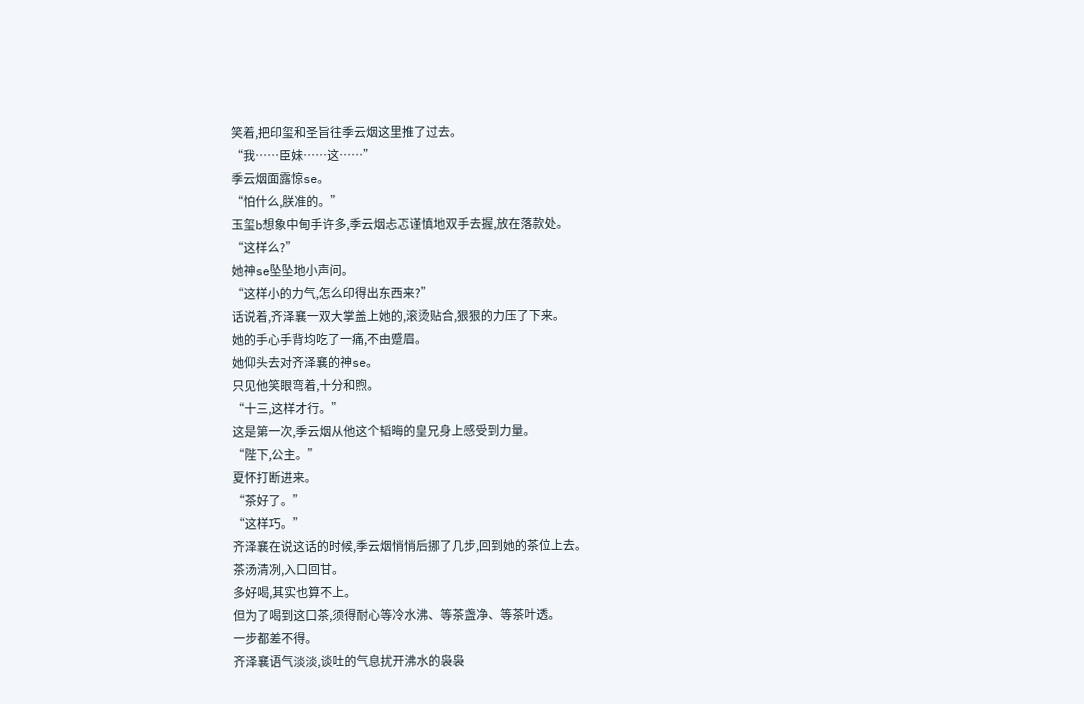笑着,把印玺和圣旨往季云烟这里推了过去。
“我……臣妹……这……”
季云烟面露惊se。
“怕什么,朕准的。”
玉玺b想象中甸手许多,季云烟忐忑谨慎地双手去握,放在落款处。
“这样么?”
她神se坠坠地小声问。
“这样小的力气,怎么印得出东西来?”
话说着,齐泽襄一双大掌盖上她的,滚烫贴合,狠狠的力压了下来。
她的手心手背均吃了一痛,不由蹙眉。
她仰头去对齐泽襄的神se。
只见他笑眼弯着,十分和煦。
“十三,这样才行。”
这是第一次,季云烟从他这个韬晦的皇兄身上感受到力量。
“陛下,公主。”
夏怀打断进来。
“茶好了。”
“这样巧。”
齐泽襄在说这话的时候,季云烟悄悄后挪了几步,回到她的茶位上去。
茶汤清冽,入口回甘。
多好喝,其实也算不上。
但为了喝到这口茶,须得耐心等冷水沸、等茶盏净、等茶叶透。
一步都差不得。
齐泽襄语气淡淡,谈吐的气息扰开沸水的袅袅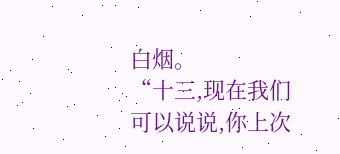白烟。
“十三,现在我们可以说说,你上次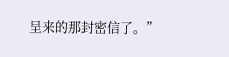呈来的那封密信了。”